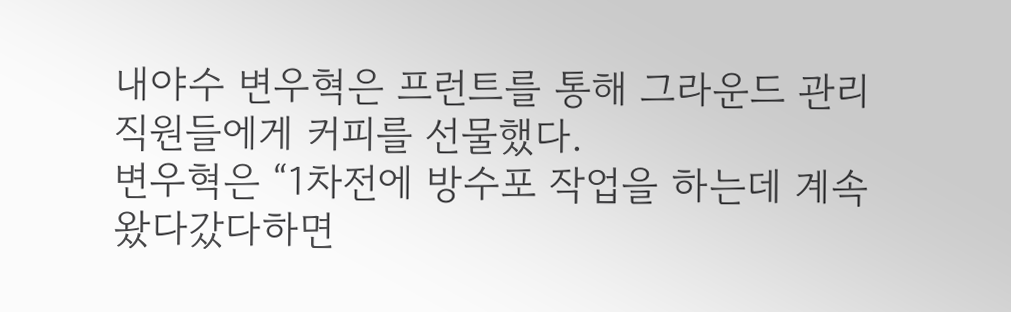내야수 변우혁은 프런트를 통해 그라운드 관리 직원들에게 커피를 선물했다.
변우혁은 “1차전에 방수포 작업을 하는데 계속 왔다갔다하면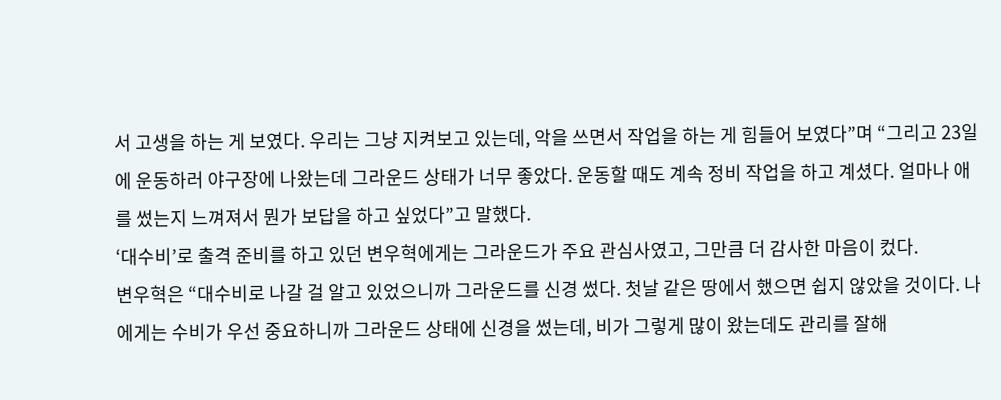서 고생을 하는 게 보였다. 우리는 그냥 지켜보고 있는데, 악을 쓰면서 작업을 하는 게 힘들어 보였다”며 “그리고 23일에 운동하러 야구장에 나왔는데 그라운드 상태가 너무 좋았다. 운동할 때도 계속 정비 작업을 하고 계셨다. 얼마나 애를 썼는지 느껴져서 뭔가 보답을 하고 싶었다”고 말했다.
‘대수비’로 출격 준비를 하고 있던 변우혁에게는 그라운드가 주요 관심사였고, 그만큼 더 감사한 마음이 컸다.
변우혁은 “대수비로 나갈 걸 알고 있었으니까 그라운드를 신경 썼다. 첫날 같은 땅에서 했으면 쉽지 않았을 것이다. 나에게는 수비가 우선 중요하니까 그라운드 상태에 신경을 썼는데, 비가 그렇게 많이 왔는데도 관리를 잘해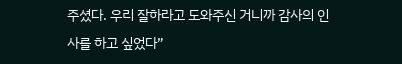주셨다. 우리 잘하라고 도와주신 거니까 감사의 인사를 하고 싶었다”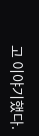고 이야기했다.